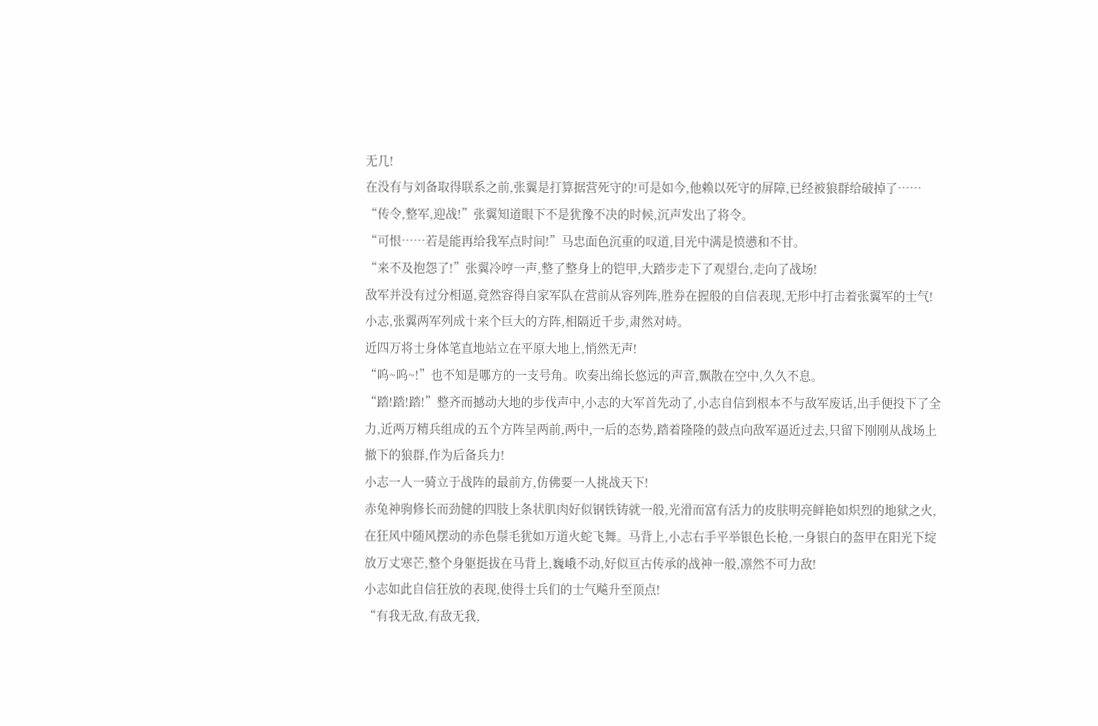无几!
在没有与刘备取得联系之前,张翼是打算据营死守的!可是如今,他赖以死守的屏障,已经被狼群给破掉了……
“传令,整军,迎战!”张翼知道眼下不是犹豫不决的时候,沉声发出了将令。
“可恨……若是能再给我军点时间!”马忠面色沉重的叹道,目光中满是愤懑和不甘。
“来不及抱怨了!”张翼冷哼一声,整了整身上的铠甲,大踏步走下了观望台,走向了战场!
敌军并没有过分相逼,竟然容得自家军队在营前从容列阵,胜券在握般的自信表现,无形中打击着张翼军的士气!
小志,张翼两军列成十来个巨大的方阵,相隔近千步,肃然对峙。
近四万将士身体笔直地站立在平原大地上,悄然无声!
“呜~呜~!”也不知是哪方的一支号角。吹奏出绵长悠远的声音,飘散在空中,久久不息。
“踏!踏!踏!”整齐而撼动大地的步伐声中,小志的大军首先动了,小志自信到根本不与敌军废话,出手便投下了全力,近两万精兵组成的五个方阵呈两前,两中,一后的态势,踏着隆隆的鼓点向敌军逼近过去,只留下刚刚从战场上撤下的狼群,作为后备兵力!
小志一人一骑立于战阵的最前方,仿佛要一人挑战天下!
赤兔神驹修长而劲健的四肢上条状肌肉好似钢铁铸就一般,光滑而富有活力的皮肤明亮鲜艳如炽烈的地狱之火,在狂风中随风摆动的赤色鬃毛犹如万道火蛇飞舞。马背上,小志右手平举银色长枪,一身银白的盔甲在阳光下绽放万丈寒芒,整个身躯挺拔在马背上,巍峨不动,好似亘古传承的战神一般,凛然不可力敌!
小志如此自信狂放的表现,使得士兵们的士气飚升至顶点!
“有我无敌,有敌无我,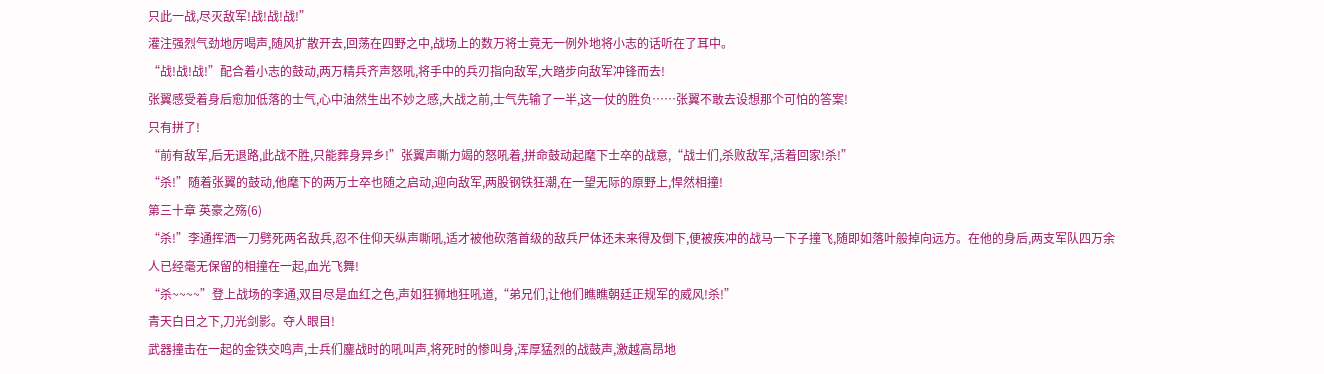只此一战,尽灭敌军!战!战!战!”
灌注强烈气劲地厉喝声,随风扩散开去,回荡在四野之中,战场上的数万将士竟无一例外地将小志的话听在了耳中。
“战!战!战!”配合着小志的鼓动,两万精兵齐声怒吼,将手中的兵刃指向敌军,大踏步向敌军冲锋而去!
张翼感受着身后愈加低落的士气,心中油然生出不妙之感,大战之前,士气先输了一半,这一仗的胜负……张翼不敢去设想那个可怕的答案!
只有拼了!
“前有敌军,后无退路,此战不胜,只能葬身异乡!”张翼声嘶力竭的怒吼着,拼命鼓动起麾下士卒的战意,“战士们,杀败敌军,活着回家!杀!”
“杀!”随着张翼的鼓动,他麾下的两万士卒也随之启动,迎向敌军,两股钢铁狂潮,在一望无际的原野上,悍然相撞!
第三十章 英豪之殇(6)
“杀!”李通挥洒一刀劈死两名敌兵,忍不住仰天纵声嘶吼,适才被他砍落首级的敌兵尸体还未来得及倒下,便被疾冲的战马一下子撞飞,随即如落叶般掉向远方。在他的身后,两支军队四万余人已经毫无保留的相撞在一起,血光飞舞!
“杀~~~~”登上战场的李通,双目尽是血红之色,声如狂狮地狂吼道,“弟兄们,让他们瞧瞧朝廷正规军的威风!杀!”
青天白日之下,刀光剑影。夺人眼目!
武器撞击在一起的金铁交鸣声,士兵们鏖战时的吼叫声,将死时的惨叫身,浑厚猛烈的战鼓声,激越高昂地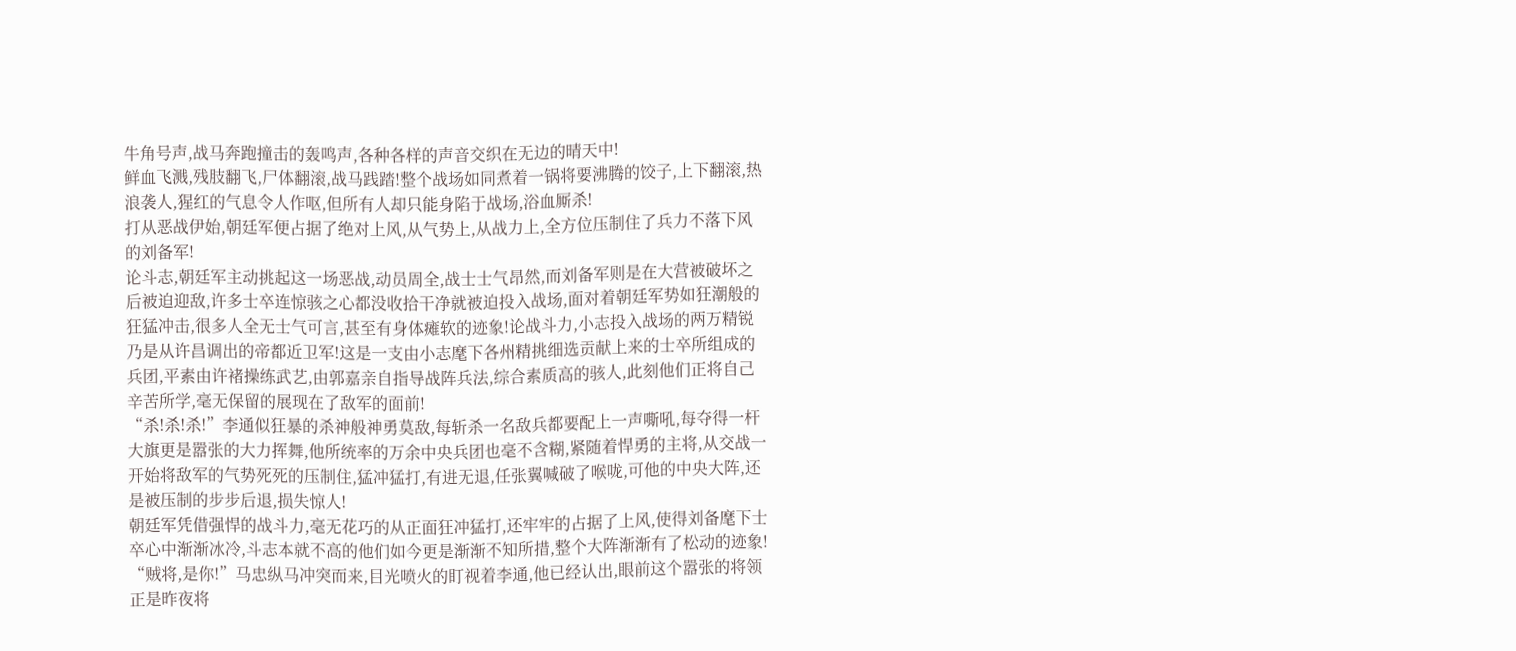牛角号声,战马奔跑撞击的轰鸣声,各种各样的声音交织在无边的晴天中!
鲜血飞溅,残肢翻飞,尸体翻滚,战马践踏!整个战场如同煮着一锅将要沸腾的饺子,上下翻滚,热浪袭人,猩红的气息令人作呕,但所有人却只能身陷于战场,浴血厮杀!
打从恶战伊始,朝廷军便占据了绝对上风,从气势上,从战力上,全方位压制住了兵力不落下风的刘备军!
论斗志,朝廷军主动挑起这一场恶战,动员周全,战士士气昂然,而刘备军则是在大营被破坏之后被迫迎敌,许多士卒连惊骇之心都没收拾干净就被迫投入战场,面对着朝廷军势如狂潮般的狂猛冲击,很多人全无士气可言,甚至有身体瘫软的迹象!论战斗力,小志投入战场的两万精锐乃是从许昌调出的帝都近卫军!这是一支由小志麾下各州精挑细选贡献上来的士卒所组成的兵团,平素由许褚操练武艺,由郭嘉亲自指导战阵兵法,综合素质高的骇人,此刻他们正将自己辛苦所学,毫无保留的展现在了敌军的面前!
“杀!杀!杀!”李通似狂暴的杀神般神勇莫敌,每斩杀一名敌兵都要配上一声嘶吼,每夺得一杆大旗更是嚣张的大力挥舞,他所统率的万余中央兵团也毫不含糊,紧随着悍勇的主将,从交战一开始将敌军的气势死死的压制住,猛冲猛打,有进无退,任张翼喊破了喉咙,可他的中央大阵,还是被压制的步步后退,损失惊人!
朝廷军凭借强悍的战斗力,毫无花巧的从正面狂冲猛打,还牢牢的占据了上风,使得刘备麾下士卒心中渐渐冰冷,斗志本就不高的他们如今更是渐渐不知所措,整个大阵渐渐有了松动的迹象!
“贼将,是你!”马忠纵马冲突而来,目光喷火的盯视着李通,他已经认出,眼前这个嚣张的将领正是昨夜将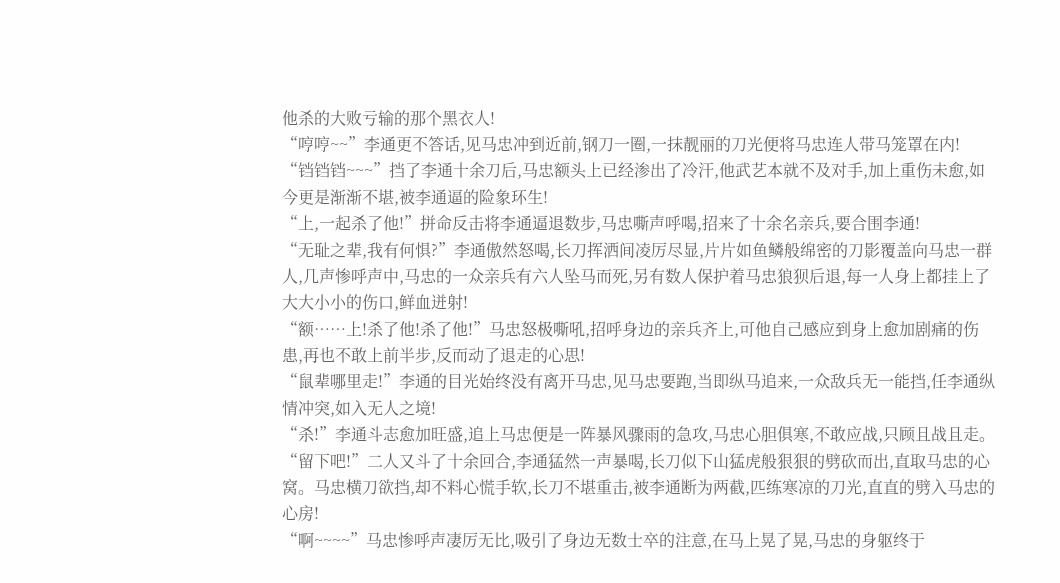他杀的大败亏输的那个黑衣人!
“哼哼~~”李通更不答话,见马忠冲到近前,钢刀一圈,一抹靓丽的刀光便将马忠连人带马笼罩在内!
“铛铛铛~~~”挡了李通十余刀后,马忠额头上已经渗出了冷汗,他武艺本就不及对手,加上重伤未愈,如今更是渐渐不堪,被李通逼的险象环生!
“上,一起杀了他!”拼命反击将李通逼退数步,马忠嘶声呼喝,招来了十余名亲兵,要合围李通!
“无耻之辈,我有何惧?”李通傲然怒喝,长刀挥洒间凌厉尽显,片片如鱼鳞般绵密的刀影覆盖向马忠一群人,几声惨呼声中,马忠的一众亲兵有六人坠马而死,另有数人保护着马忠狼狈后退,每一人身上都挂上了大大小小的伤口,鲜血迸射!
“额……上!杀了他!杀了他!”马忠怒极嘶吼,招呼身边的亲兵齐上,可他自己感应到身上愈加剧痛的伤患,再也不敢上前半步,反而动了退走的心思!
“鼠辈哪里走!”李通的目光始终没有离开马忠,见马忠要跑,当即纵马追来,一众敌兵无一能挡,任李通纵情冲突,如入无人之境!
“杀!”李通斗志愈加旺盛,追上马忠便是一阵暴风骤雨的急攻,马忠心胆俱寒,不敢应战,只顾且战且走。
“留下吧!”二人又斗了十余回合,李通猛然一声暴喝,长刀似下山猛虎般狠狠的劈砍而出,直取马忠的心窝。马忠横刀欲挡,却不料心慌手软,长刀不堪重击,被李通断为两截,匹练寒凉的刀光,直直的劈入马忠的心房!
“啊~~~~”马忠惨呼声凄厉无比,吸引了身边无数士卒的注意,在马上晃了晃,马忠的身躯终于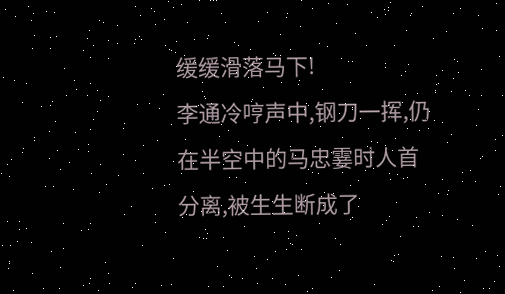缓缓滑落马下!
李通冷哼声中,钢刀一挥,仍在半空中的马忠霎时人首分离,被生生断成了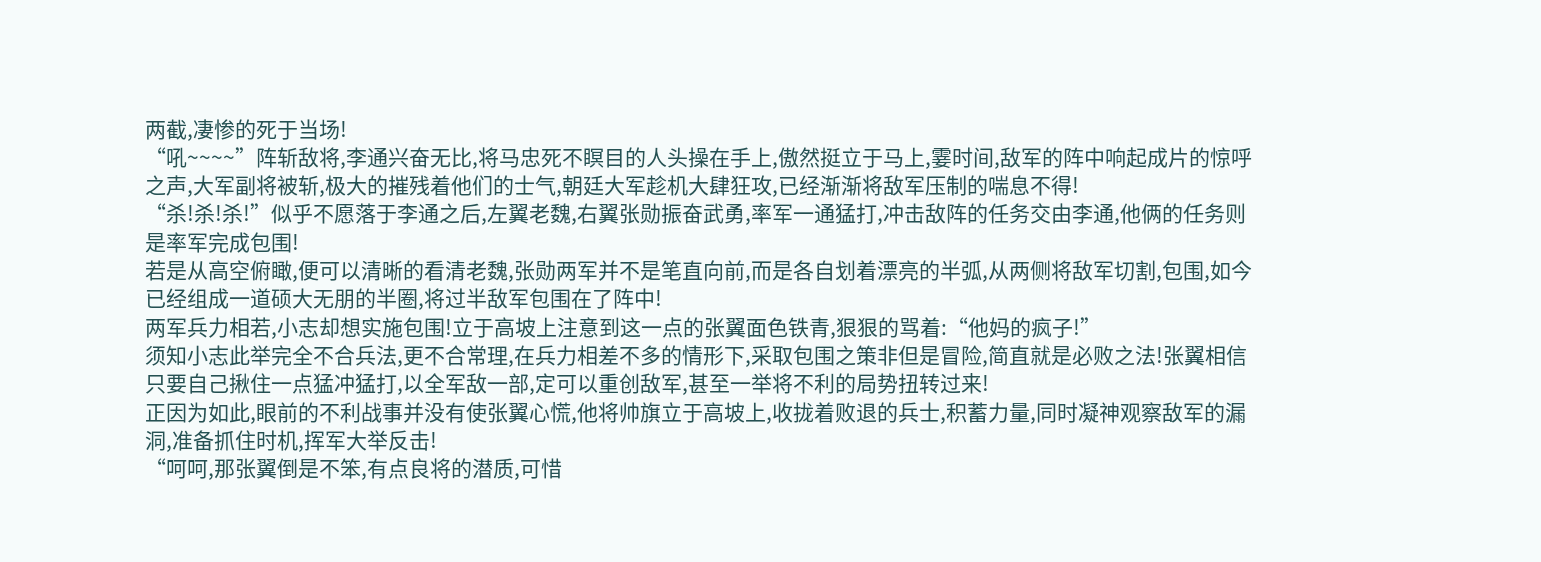两截,凄惨的死于当场!
“吼~~~~”阵斩敌将,李通兴奋无比,将马忠死不瞑目的人头操在手上,傲然挺立于马上,霎时间,敌军的阵中响起成片的惊呼之声,大军副将被斩,极大的摧残着他们的士气,朝廷大军趁机大肆狂攻,已经渐渐将敌军压制的喘息不得!
“杀!杀!杀!”似乎不愿落于李通之后,左翼老魏,右翼张勋振奋武勇,率军一通猛打,冲击敌阵的任务交由李通,他俩的任务则是率军完成包围!
若是从高空俯瞰,便可以清晰的看清老魏,张勋两军并不是笔直向前,而是各自划着漂亮的半弧,从两侧将敌军切割,包围,如今已经组成一道硕大无朋的半圈,将过半敌军包围在了阵中!
两军兵力相若,小志却想实施包围!立于高坡上注意到这一点的张翼面色铁青,狠狠的骂着:“他妈的疯子!”
须知小志此举完全不合兵法,更不合常理,在兵力相差不多的情形下,采取包围之策非但是冒险,简直就是必败之法!张翼相信只要自己揪住一点猛冲猛打,以全军敌一部,定可以重创敌军,甚至一举将不利的局势扭转过来!
正因为如此,眼前的不利战事并没有使张翼心慌,他将帅旗立于高坡上,收拢着败退的兵士,积蓄力量,同时凝神观察敌军的漏洞,准备抓住时机,挥军大举反击!
“呵呵,那张翼倒是不笨,有点良将的潜质,可惜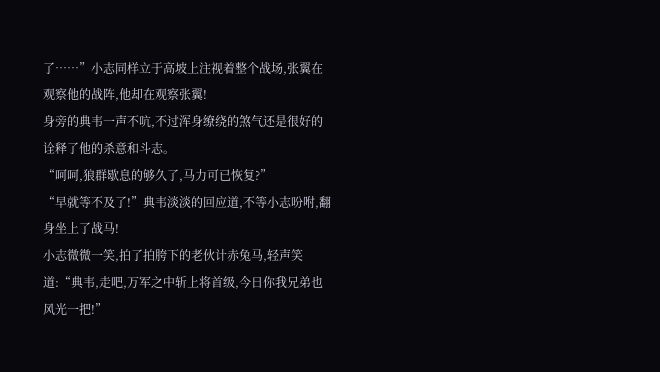了……”小志同样立于高坡上注视着整个战场,张翼在观察他的战阵,他却在观察张翼!
身旁的典韦一声不吭,不过浑身缭绕的煞气还是很好的诠释了他的杀意和斗志。
“呵呵,狼群歇息的够久了,马力可已恢复?”
“早就等不及了!”典韦淡淡的回应道,不等小志吩咐,翻身坐上了战马!
小志微微一笑,拍了拍胯下的老伙计赤兔马,轻声笑道:“典韦,走吧,万军之中斩上将首级,今日你我兄弟也风光一把!”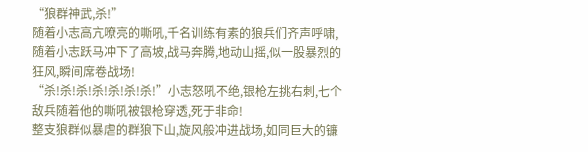“狼群神武,杀!”
随着小志高亢嘹亮的嘶吼,千名训练有素的狼兵们齐声呼啸,随着小志跃马冲下了高坡,战马奔腾,地动山摇,似一股暴烈的狂风,瞬间席卷战场!
“杀!杀!杀!杀!杀!杀!杀!”小志怒吼不绝,银枪左挑右刺,七个敌兵随着他的嘶吼被银枪穿透,死于非命!
整支狼群似暴虐的群狼下山,旋风般冲进战场,如同巨大的镰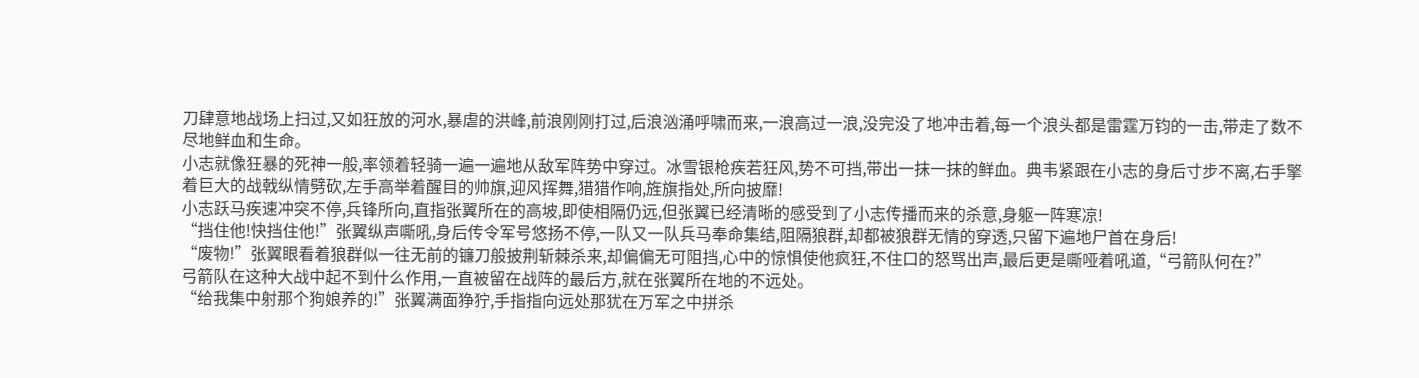刀肆意地战场上扫过,又如狂放的河水,暴虐的洪峰,前浪刚刚打过,后浪汹涌呼啸而来,一浪高过一浪,没完没了地冲击着,每一个浪头都是雷霆万钧的一击,带走了数不尽地鲜血和生命。
小志就像狂暴的死神一般,率领着轻骑一遍一遍地从敌军阵势中穿过。冰雪银枪疾若狂风,势不可挡,带出一抹一抹的鲜血。典韦紧跟在小志的身后寸步不离,右手擎着巨大的战戟纵情劈砍,左手高举着醒目的帅旗,迎风挥舞,猎猎作响,旌旗指处,所向披靡!
小志跃马疾速冲突不停,兵锋所向,直指张翼所在的高坡,即使相隔仍远,但张翼已经清晰的感受到了小志传播而来的杀意,身躯一阵寒凉!
“挡住他!快挡住他!”张翼纵声嘶吼,身后传令军号悠扬不停,一队又一队兵马奉命集结,阻隔狼群,却都被狼群无情的穿透,只留下遍地尸首在身后!
“废物!”张翼眼看着狼群似一往无前的镰刀般披荆斩棘杀来,却偏偏无可阻挡,心中的惊惧使他疯狂,不住口的怒骂出声,最后更是嘶哑着吼道,“弓箭队何在?”
弓箭队在这种大战中起不到什么作用,一直被留在战阵的最后方,就在张翼所在地的不远处。
“给我集中射那个狗娘养的!”张翼满面狰狞,手指指向远处那犹在万军之中拼杀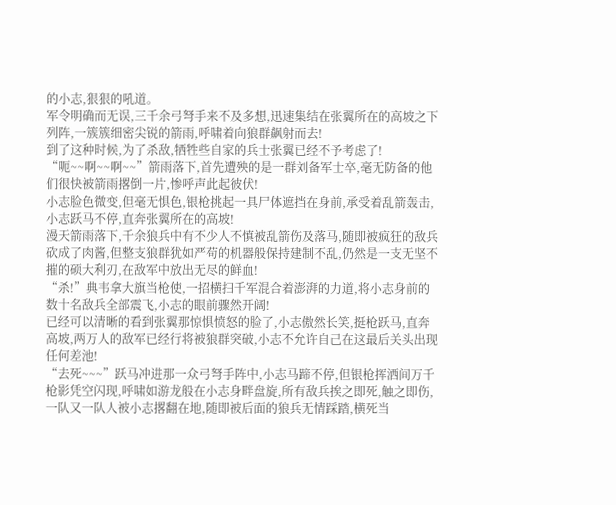的小志,狠狠的吼道。
军令明确而无误,三千余弓弩手来不及多想,迅速集结在张翼所在的高坡之下列阵,一簇簇细密尖锐的箭雨,呼啸着向狼群飙射而去!
到了这种时候,为了杀敌,牺牲些自家的兵士张翼已经不予考虑了!
“呃~~啊~~啊~~”箭雨落下,首先遭殃的是一群刘备军士卒,毫无防备的他们很快被箭雨撂倒一片,惨呼声此起彼伏!
小志脸色微变,但毫无惧色,银枪挑起一具尸体遮挡在身前,承受着乱箭轰击,小志跃马不停,直奔张翼所在的高坡!
漫天箭雨落下,千余狼兵中有不少人不慎被乱箭伤及落马,随即被疯狂的敌兵砍成了肉酱,但整支狼群犹如严苟的机器般保持建制不乱,仍然是一支无坚不摧的硕大利刃,在敌军中放出无尽的鲜血!
“杀!”典韦拿大旗当枪使,一招横扫千军混合着澎湃的力道,将小志身前的数十名敌兵全部震飞,小志的眼前骤然开阔!
已经可以清晰的看到张翼那惊惧愤怒的脸了,小志傲然长笑,挺枪跃马,直奔高坡,两万人的敌军已经行将被狼群突破,小志不允许自己在这最后关头出现任何差池!
“去死~~~”跃马冲进那一众弓弩手阵中,小志马蹄不停,但银枪挥洒间万千枪影凭空闪现,呼啸如游龙般在小志身畔盘旋,所有敌兵挨之即死,触之即伤,一队又一队人被小志撂翻在地,随即被后面的狼兵无情踩踏,横死当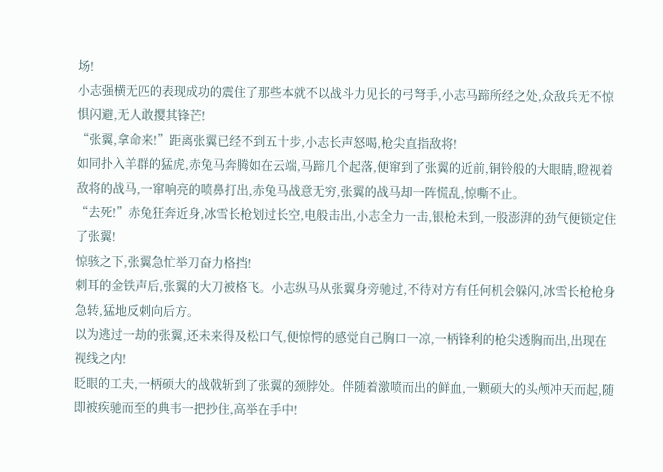场!
小志强横无匹的表现成功的震住了那些本就不以战斗力见长的弓弩手,小志马蹄所经之处,众敌兵无不惊惧闪避,无人敢撄其锋芒!
“张翼,拿命来!”距离张翼已经不到五十步,小志长声怒喝,枪尖直指敌将!
如同扑入羊群的猛虎,赤兔马奔腾如在云端,马蹄几个起落,便窜到了张翼的近前,铜铃般的大眼睛,瞪视着敌将的战马,一窜响亮的喷鼻打出,赤兔马战意无穷,张翼的战马却一阵慌乱,惊嘶不止。
“去死!”赤兔狂奔近身,冰雪长枪划过长空,电般击出,小志全力一击,银枪未到,一股澎湃的劲气便锁定住了张翼!
惊骇之下,张翼急忙举刀奋力格挡!
刺耳的金铁声后,张翼的大刀被格飞。小志纵马从张翼身旁驰过,不待对方有任何机会躲闪,冰雪长枪枪身急转,猛地反刺向后方。
以为逃过一劫的张翼,还未来得及松口气,便惊愕的感觉自己胸口一凉,一柄锋利的枪尖透胸而出,出现在视线之内!
眨眼的工夫,一柄硕大的战戟斩到了张翼的颈脖处。伴随着激喷而出的鲜血,一颗硕大的头颅冲天而起,随即被疾驰而至的典韦一把抄住,高举在手中!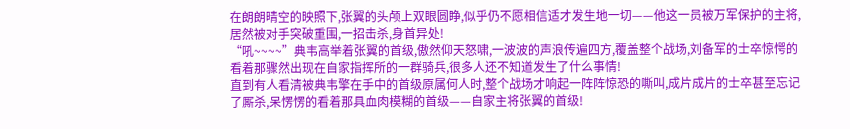在朗朗晴空的映照下,张翼的头颅上双眼圆睁,似乎仍不愿相信适才发生地一切——他这一员被万军保护的主将,居然被对手突破重围,一招击杀,身首异处!
“吼~~~~”典韦高举着张翼的首级,傲然仰天怒啸,一波波的声浪传遍四方,覆盖整个战场,刘备军的士卒惊愕的看着那骤然出现在自家指挥所的一群骑兵,很多人还不知道发生了什么事情!
直到有人看清被典韦擎在手中的首级原属何人时,整个战场才响起一阵阵惊恐的嘶叫,成片成片的士卒甚至忘记了厮杀,呆愣愣的看着那具血肉模糊的首级——自家主将张翼的首级!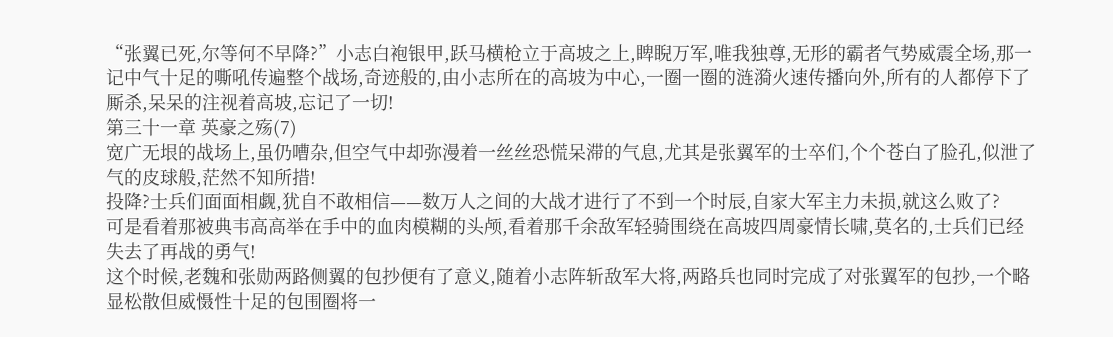“张翼已死,尔等何不早降?”小志白袍银甲,跃马横枪立于高坡之上,睥睨万军,唯我独尊,无形的霸者气势威震全场,那一记中气十足的嘶吼传遍整个战场,奇迹般的,由小志所在的高坡为中心,一圈一圈的涟漪火速传播向外,所有的人都停下了厮杀,呆呆的注视着高坡,忘记了一切!
第三十一章 英豪之殇(7)
宽广无垠的战场上,虽仍嘈杂,但空气中却弥漫着一丝丝恐慌呆滞的气息,尤其是张翼军的士卒们,个个苍白了脸孔,似泄了气的皮球般,茫然不知所措!
投降?士兵们面面相觑,犹自不敢相信——数万人之间的大战才进行了不到一个时辰,自家大军主力未损,就这么败了?
可是看着那被典韦高高举在手中的血肉模糊的头颅,看着那千余敌军轻骑围绕在高坡四周豪情长啸,莫名的,士兵们已经失去了再战的勇气!
这个时候,老魏和张勋两路侧翼的包抄便有了意义,随着小志阵斩敌军大将,两路兵也同时完成了对张翼军的包抄,一个略显松散但威慑性十足的包围圈将一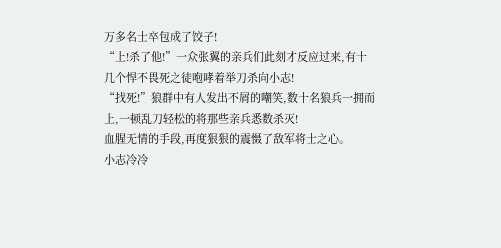万多名士卒包成了饺子!
“上!杀了他!”一众张翼的亲兵们此刻才反应过来,有十几个悍不畏死之徒咆哮着举刀杀向小志!
“找死!”狼群中有人发出不屑的嘲笑,数十名狼兵一拥而上,一顿乱刀轻松的将那些亲兵悉数杀灭!
血腥无情的手段,再度狠狠的震慑了敌军将士之心。
小志冷冷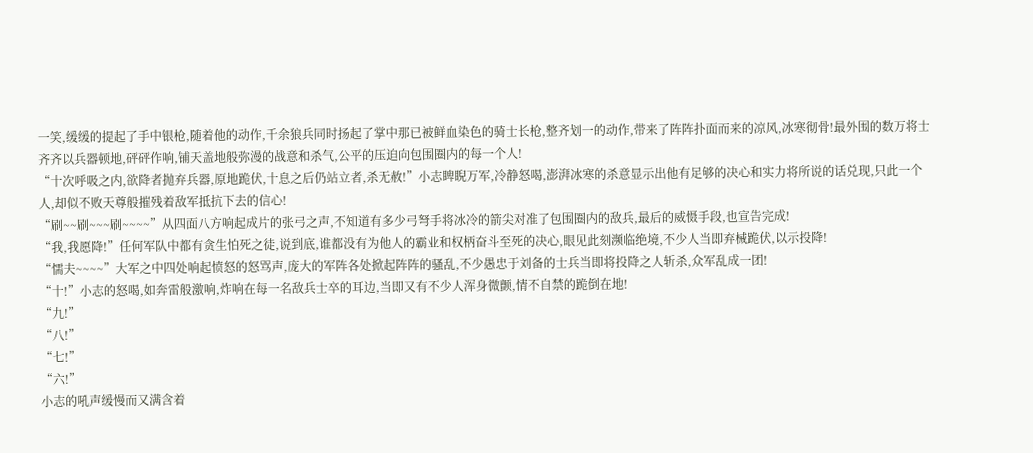一笑,缓缓的提起了手中银枪,随着他的动作,千余狼兵同时扬起了掌中那已被鲜血染色的骑士长枪,整齐划一的动作,带来了阵阵扑面而来的凉风,冰寒彻骨!最外围的数万将士齐齐以兵器顿地,砰砰作响,铺天盖地般弥漫的战意和杀气,公平的压迫向包围圈内的每一个人!
“十次呼吸之内,欲降者抛弃兵器,原地跪伏,十息之后仍站立者,杀无赦!”小志睥睨万军,冷静怒喝,澎湃冰寒的杀意显示出他有足够的决心和实力将所说的话兑现,只此一个人,却似不败天尊般摧残着敌军抵抗下去的信心!
“刷~~刷~~~刷~~~~”从四面八方响起成片的张弓之声,不知道有多少弓弩手将冰冷的箭尖对准了包围圈内的敌兵,最后的威慑手段,也宣告完成!
“我,我愿降!”任何军队中都有贪生怕死之徒,说到底,谁都没有为他人的霸业和权柄奋斗至死的决心,眼见此刻濒临绝境,不少人当即弃械跪伏,以示投降!
“懦夫~~~~”大军之中四处响起愤怒的怒骂声,庞大的军阵各处掀起阵阵的骚乱,不少愚忠于刘备的士兵当即将投降之人斩杀,众军乱成一团!
“十!”小志的怒喝,如奔雷般激响,炸响在每一名敌兵士卒的耳边,当即又有不少人浑身微颤,情不自禁的跪倒在地!
“九!”
“八!”
“七!”
“六!”
小志的吼声缓慢而又满含着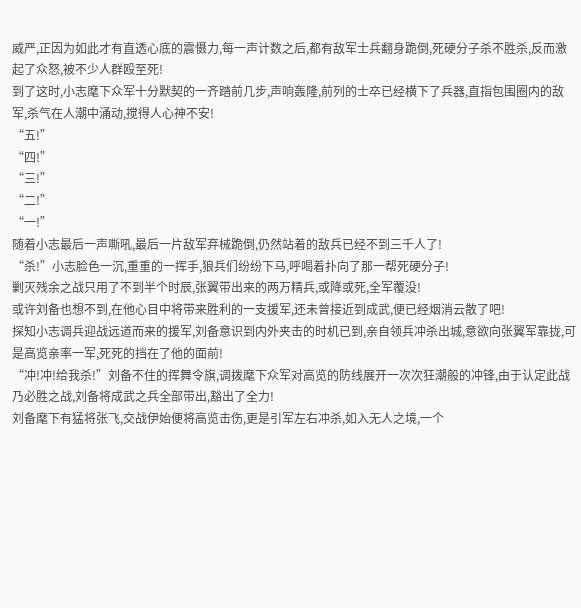威严,正因为如此才有直透心底的震慑力,每一声计数之后,都有敌军士兵翻身跪倒,死硬分子杀不胜杀,反而激起了众怒,被不少人群殴至死!
到了这时,小志麾下众军十分默契的一齐踏前几步,声响轰隆,前列的士卒已经横下了兵器,直指包围圈内的敌军,杀气在人潮中涌动,搅得人心神不安!
“五!”
“四!”
“三!”
“二!”
“一!”
随着小志最后一声嘶吼,最后一片敌军弃械跪倒,仍然站着的敌兵已经不到三千人了!
“杀!”小志脸色一沉,重重的一挥手,狼兵们纷纷下马,呼喝着扑向了那一帮死硬分子!
剿灭残余之战只用了不到半个时辰,张翼带出来的两万精兵,或降或死,全军覆没!
或许刘备也想不到,在他心目中将带来胜利的一支援军,还未曾接近到成武,便已经烟消云散了吧!
探知小志调兵迎战远道而来的援军,刘备意识到内外夹击的时机已到,亲自领兵冲杀出城,意欲向张翼军靠拢,可是高览亲率一军,死死的挡在了他的面前!
“冲!冲!给我杀!”刘备不住的挥舞令旗,调拨麾下众军对高览的防线展开一次次狂潮般的冲锋,由于认定此战乃必胜之战,刘备将成武之兵全部带出,豁出了全力!
刘备麾下有猛将张飞,交战伊始便将高览击伤,更是引军左右冲杀,如入无人之境,一个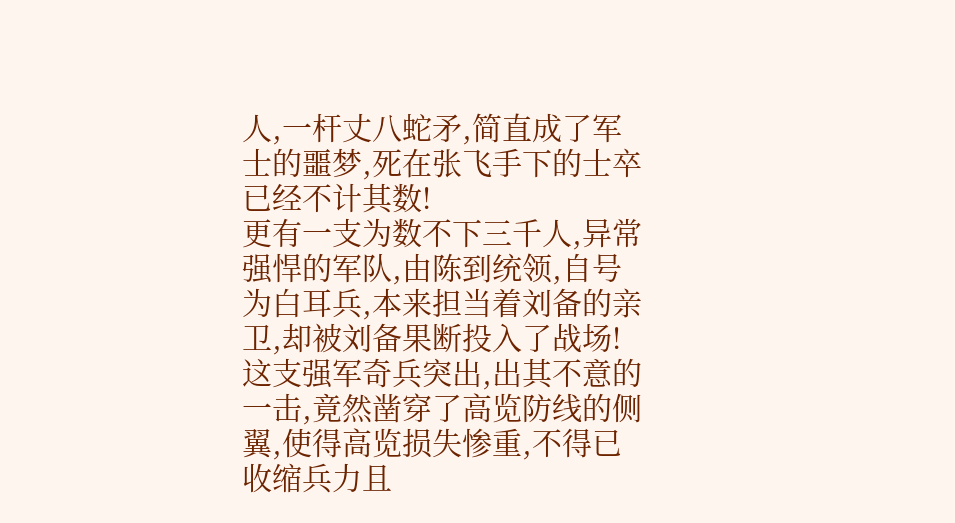人,一杆丈八蛇矛,简直成了军士的噩梦,死在张飞手下的士卒已经不计其数!
更有一支为数不下三千人,异常强悍的军队,由陈到统领,自号为白耳兵,本来担当着刘备的亲卫,却被刘备果断投入了战场!这支强军奇兵突出,出其不意的一击,竟然凿穿了高览防线的侧翼,使得高览损失惨重,不得已收缩兵力且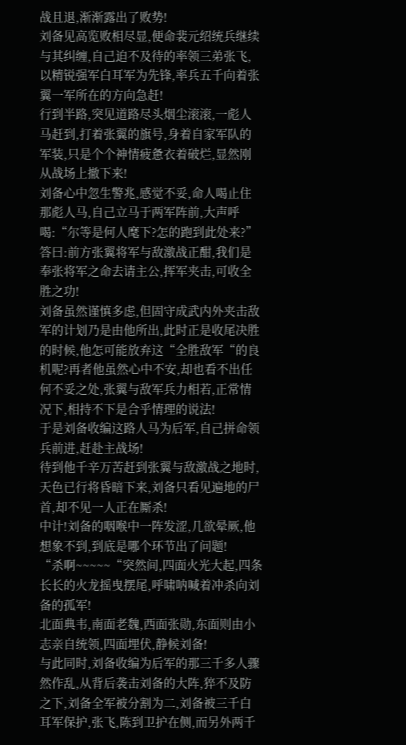战且退,渐渐露出了败势!
刘备见高览败相尽显,便命裴元绍统兵继续与其纠缠,自己迫不及待的率领三弟张飞,以精锐强军白耳军为先锋,率兵五千向着张翼一军所在的方向急赶!
行到半路,突见道路尽头烟尘滚滚,一彪人马赶到,打着张翼的旗号,身着自家军队的军装,只是个个神情疲惫衣着破烂,显然刚从战场上撤下来!
刘备心中忽生警兆,感觉不妥,命人喝止住那彪人马,自己立马于两军阵前,大声呼喝:“尔等是何人麾下?怎的跑到此处来?”
答曰:前方张翼将军与敌激战正酣,我们是奉张将军之命去请主公,挥军夹击,可收全胜之功!
刘备虽然谨慎多虑,但固守成武内外夹击敌军的计划乃是由他所出,此时正是收尾决胜的时候,他怎可能放弃这“全胜敌军“的良机呢?再者他虽然心中不安,却也看不出任何不妥之处,张翼与敌军兵力相若,正常情况下,相持不下是合乎情理的说法!
于是刘备收编这路人马为后军,自己拼命领兵前进,赶赴主战场!
待到他千辛万苦赶到张翼与敌激战之地时,天色已行将昏暗下来,刘备只看见遍地的尸首,却不见一人正在厮杀!
中计!刘备的咽喉中一阵发涩,几欲晕厥,他想象不到,到底是哪个环节出了问题!
“杀啊~~~~~“突然间,四面火光大起,四条长长的火龙摇曳摆尾,呼啸呐喊着冲杀向刘备的孤军!
北面典韦,南面老魏,西面张勋,东面则由小志亲自统领,四面埋伏,静候刘备!
与此同时,刘备收编为后军的那三千多人骤然作乱,从背后袭击刘备的大阵,猝不及防之下,刘备全军被分割为二,刘备被三千白耳军保护,张飞,陈到卫护在侧,而另外两千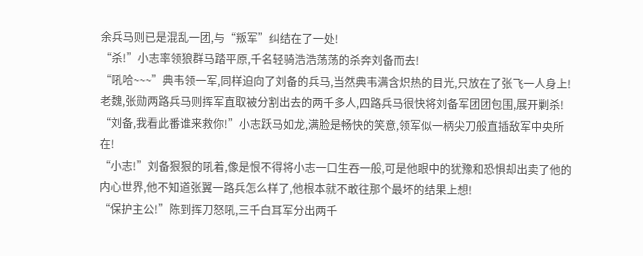余兵马则已是混乱一团,与“叛军”纠结在了一处!
“杀!”小志率领狼群马踏平原,千名轻骑浩浩荡荡的杀奔刘备而去!
“吼哈~~~”典韦领一军,同样迫向了刘备的兵马,当然典韦满含炽热的目光,只放在了张飞一人身上!
老魏,张勋两路兵马则挥军直取被分割出去的两千多人,四路兵马很快将刘备军团团包围,展开剿杀!
“刘备,我看此番谁来救你!”小志跃马如龙,满脸是畅快的笑意,领军似一柄尖刀般直插敌军中央所在!
“小志!”刘备狠狠的吼着,像是恨不得将小志一口生吞一般,可是他眼中的犹豫和恐惧却出卖了他的内心世界,他不知道张翼一路兵怎么样了,他根本就不敢往那个最坏的结果上想!
“保护主公!”陈到挥刀怒吼,三千白耳军分出两千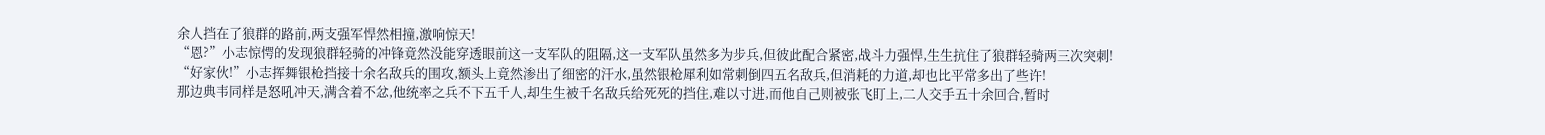余人挡在了狼群的路前,两支强军悍然相撞,激响惊天!
“恩?”小志惊愕的发现狼群轻骑的冲锋竟然没能穿透眼前这一支军队的阻隔,这一支军队虽然多为步兵,但彼此配合紧密,战斗力强悍,生生抗住了狼群轻骑两三次突刺!
“好家伙!”小志挥舞银枪挡接十余名敌兵的围攻,额头上竟然渗出了细密的汗水,虽然银枪犀利如常刺倒四五名敌兵,但消耗的力道,却也比平常多出了些许!
那边典韦同样是怒吼冲天,满含着不忿,他统率之兵不下五千人,却生生被千名敌兵给死死的挡住,难以寸进,而他自己则被张飞盯上,二人交手五十余回合,暂时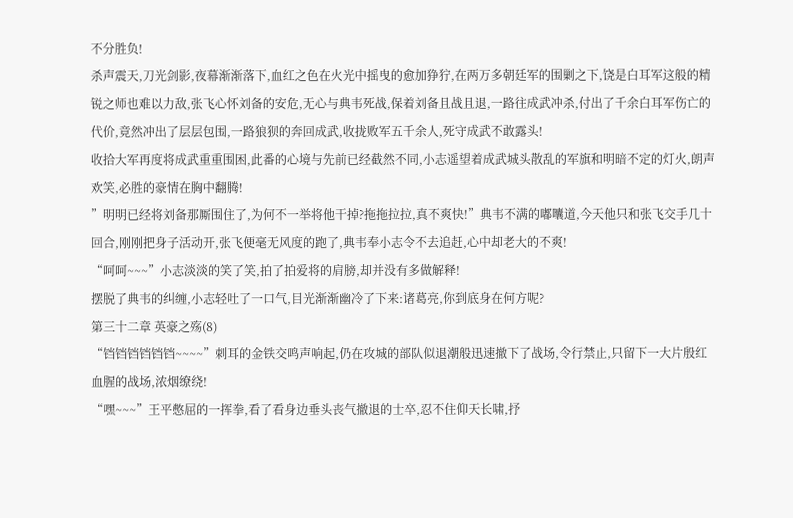不分胜负!
杀声震天,刀光剑影,夜幕渐渐落下,血红之色在火光中摇曳的愈加狰狞,在两万多朝廷军的围剿之下,饶是白耳军这般的精锐之师也难以力敌,张飞心怀刘备的安危,无心与典韦死战,保着刘备且战且退,一路往成武冲杀,付出了千余白耳军伤亡的代价,竟然冲出了层层包围,一路狼狈的奔回成武,收拢败军五千余人,死守成武不敢露头!
收拾大军再度将成武重重围困,此番的心境与先前已经截然不同,小志遥望着成武城头散乱的军旗和明暗不定的灯火,朗声欢笑,必胜的豪情在胸中翻腾!
”明明已经将刘备那厮围住了,为何不一举将他干掉?拖拖拉拉,真不爽快!”典韦不满的嘟囔道,今天他只和张飞交手几十回合,刚刚把身子活动开,张飞便毫无风度的跑了,典韦奉小志令不去追赶,心中却老大的不爽!
“呵呵~~~”小志淡淡的笑了笑,拍了拍爱将的肩膀,却并没有多做解释!
摆脱了典韦的纠缠,小志轻吐了一口气,目光渐渐幽冷了下来:诸葛亮,你到底身在何方呢?
第三十二章 英豪之殇(8)
“铛铛铛铛铛铛~~~~”刺耳的金铁交鸣声响起,仍在攻城的部队似退潮般迅速撤下了战场,令行禁止,只留下一大片殷红血腥的战场,浓烟缭绕!
“嘿~~~”王平憋屈的一挥拳,看了看身边垂头丧气撤退的士卒,忍不住仰天长啸,抒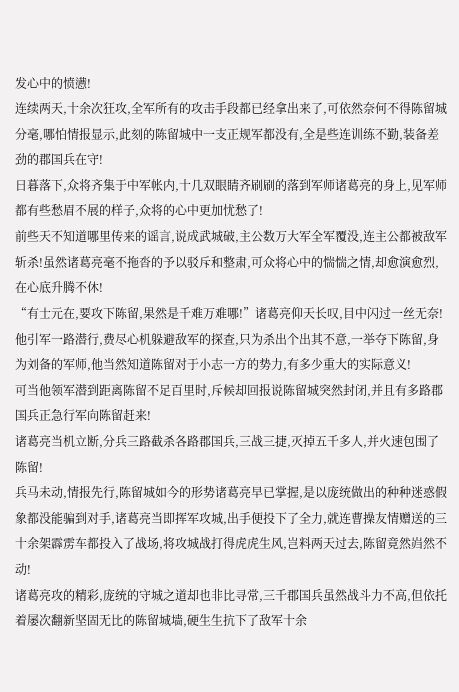发心中的愤懑!
连续两天,十余次狂攻,全军所有的攻击手段都已经拿出来了,可依然奈何不得陈留城分毫,哪怕情报显示,此刻的陈留城中一支正规军都没有,全是些连训练不勤,装备差劲的郡国兵在守!
日暮落下,众将齐集于中军帐内,十几双眼睛齐刷刷的落到军师诸葛亮的身上,见军师都有些愁眉不展的样子,众将的心中更加忧愁了!
前些天不知道哪里传来的谣言,说成武城破,主公数万大军全军覆没,连主公都被敌军斩杀!虽然诸葛亮毫不拖沓的予以驳斥和整肃,可众将心中的惴惴之情,却愈演愈烈,在心底升腾不休!
“有士元在,要攻下陈留,果然是千难万难哪!”诸葛亮仰天长叹,目中闪过一丝无奈!
他引军一路潜行,费尽心机躲避敌军的探查,只为杀出个出其不意,一举夺下陈留,身为刘备的军师,他当然知道陈留对于小志一方的势力,有多少重大的实际意义!
可当他领军潜到距离陈留不足百里时,斥候却回报说陈留城突然封闭,并且有多路郡国兵正急行军向陈留赶来!
诸葛亮当机立断,分兵三路截杀各路郡国兵,三战三捷,灭掉五千多人,并火速包围了陈留!
兵马未动,情报先行,陈留城如今的形势诸葛亮早已掌握,是以庞统做出的种种迷惑假象都没能骗到对手,诸葛亮当即挥军攻城,出手便投下了全力,就连曹操友情赠送的三十余架霹雳车都投入了战场,将攻城战打得虎虎生风,岂料两天过去,陈留竟然岿然不动!
诸葛亮攻的精彩,庞统的守城之道却也非比寻常,三千郡国兵虽然战斗力不高,但依托着屡次翻新坚固无比的陈留城墙,硬生生抗下了敌军十余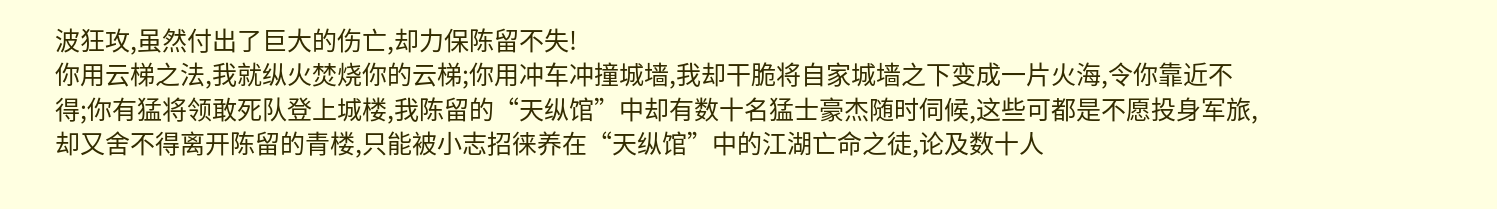波狂攻,虽然付出了巨大的伤亡,却力保陈留不失!
你用云梯之法,我就纵火焚烧你的云梯;你用冲车冲撞城墙,我却干脆将自家城墙之下变成一片火海,令你靠近不得;你有猛将领敢死队登上城楼,我陈留的“天纵馆”中却有数十名猛士豪杰随时伺候,这些可都是不愿投身军旅,却又舍不得离开陈留的青楼,只能被小志招徕养在“天纵馆”中的江湖亡命之徒,论及数十人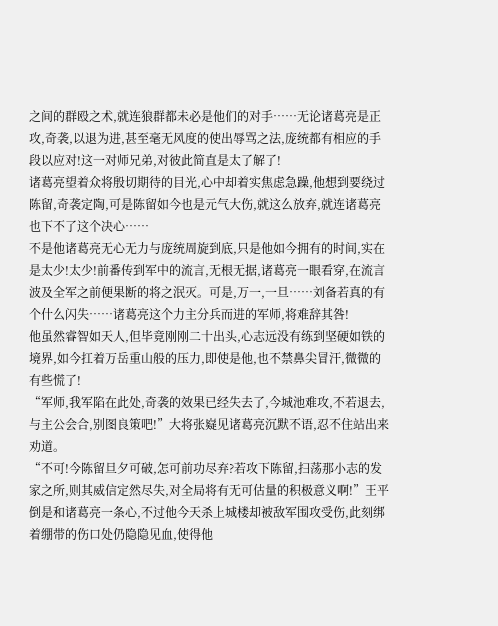之间的群殴之术,就连狼群都未必是他们的对手……无论诸葛亮是正攻,奇袭,以退为进,甚至毫无风度的使出辱骂之法,庞统都有相应的手段以应对!这一对师兄弟,对彼此简直是太了解了!
诸葛亮望着众将殷切期待的目光,心中却着实焦虑急躁,他想到要绕过陈留,奇袭定陶,可是陈留如今也是元气大伤,就这么放弃,就连诸葛亮也下不了这个决心……
不是他诸葛亮无心无力与庞统周旋到底,只是他如今拥有的时间,实在是太少!太少!前番传到军中的流言,无根无据,诸葛亮一眼看穿,在流言波及全军之前便果断的将之泯灭。可是,万一,一旦……刘备若真的有个什么闪失……诸葛亮这个力主分兵而进的军师,将难辞其咎!
他虽然睿智如天人,但毕竟刚刚二十出头,心志远没有练到坚硬如铁的境界,如今扛着万岳重山般的压力,即使是他,也不禁鼻尖冒汗,微微的有些慌了!
“军师,我军陷在此处,奇袭的效果已经失去了,今城池难攻,不若退去,与主公会合,别图良策吧!”大将张嶷见诸葛亮沉默不语,忍不住站出来劝道。
“不可!今陈留旦夕可破,怎可前功尽弃?若攻下陈留,扫荡那小志的发家之所,则其威信定然尽失,对全局将有无可估量的积极意义啊!”王平倒是和诸葛亮一条心,不过他今天杀上城楼却被敌军围攻受伤,此刻绑着绷带的伤口处仍隐隐见血,使得他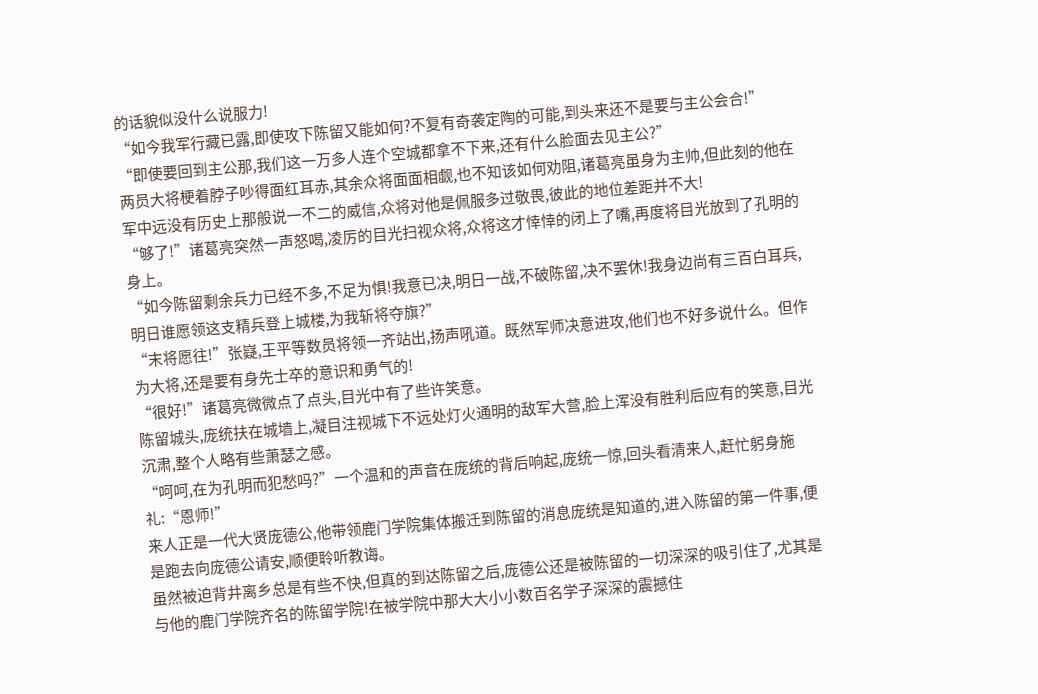的话貌似没什么说服力!
“如今我军行藏已露,即使攻下陈留又能如何?不复有奇袭定陶的可能,到头来还不是要与主公会合!”
“即使要回到主公那,我们这一万多人连个空城都拿不下来,还有什么脸面去见主公?”
两员大将梗着脖子吵得面红耳赤,其余众将面面相觑,也不知该如何劝阻,诸葛亮虽身为主帅,但此刻的他在军中远没有历史上那般说一不二的威信,众将对他是佩服多过敬畏,彼此的地位差距并不大!
“够了!”诸葛亮突然一声怒喝,凌厉的目光扫视众将,众将这才悻悻的闭上了嘴,再度将目光放到了孔明的身上。
“如今陈留剩余兵力已经不多,不足为惧!我意已决,明日一战,不破陈留,决不罢休!我身边尚有三百白耳兵,明日谁愿领这支精兵登上城楼,为我斩将夺旗?”
“末将愿往!”张嶷,王平等数员将领一齐站出,扬声吼道。既然军师决意进攻,他们也不好多说什么。但作为大将,还是要有身先士卒的意识和勇气的!
“很好!”诸葛亮微微点了点头,目光中有了些许笑意。
陈留城头,庞统扶在城墙上,凝目注视城下不远处灯火通明的敌军大营,脸上浑没有胜利后应有的笑意,目光沉肃,整个人略有些萧瑟之感。
“呵呵,在为孔明而犯愁吗?”一个温和的声音在庞统的背后响起,庞统一惊,回头看清来人,赶忙躬身施礼:“恩师!”
来人正是一代大贤庞德公,他带领鹿门学院集体搬迁到陈留的消息庞统是知道的,进入陈留的第一件事,便是跑去向庞德公请安,顺便聆听教诲。
虽然被迫背井离乡总是有些不快,但真的到达陈留之后,庞德公还是被陈留的一切深深的吸引住了,尤其是与他的鹿门学院齐名的陈留学院!在被学院中那大大小小数百名学子深深的震撼住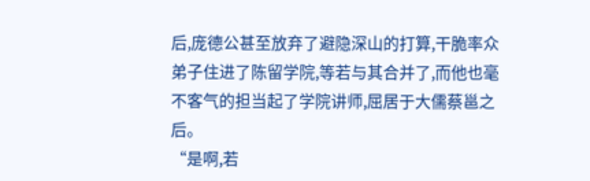后,庞德公甚至放弃了避隐深山的打算,干脆率众弟子住进了陈留学院,等若与其合并了,而他也毫不客气的担当起了学院讲师,屈居于大儒蔡邕之后。
“是啊,若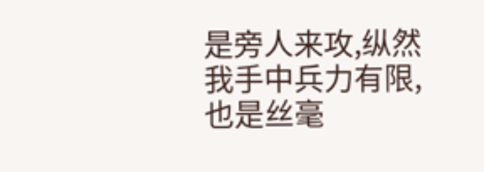是旁人来攻,纵然我手中兵力有限,也是丝毫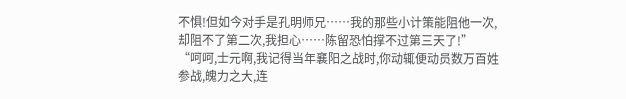不惧!但如今对手是孔明师兄……我的那些小计策能阻他一次,却阻不了第二次,我担心……陈留恐怕撑不过第三天了!”
“呵呵,士元啊,我记得当年襄阳之战时,你动辄便动员数万百姓参战,魄力之大,连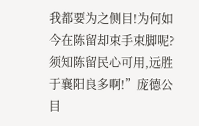我都要为之侧目!为何如今在陈留却束手束脚呢?须知陈留民心可用,远胜于襄阳良多啊!”庞德公目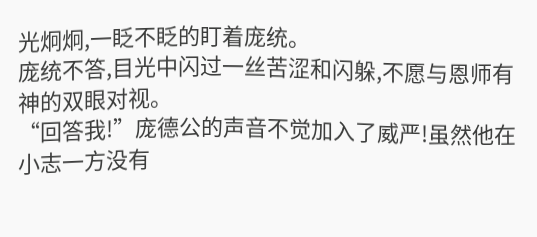光炯炯,一眨不眨的盯着庞统。
庞统不答,目光中闪过一丝苦涩和闪躲,不愿与恩师有神的双眼对视。
“回答我!”庞德公的声音不觉加入了威严!虽然他在小志一方没有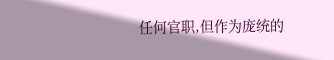任何官职,但作为庞统的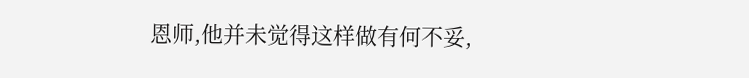恩师,他并未觉得这样做有何不妥,